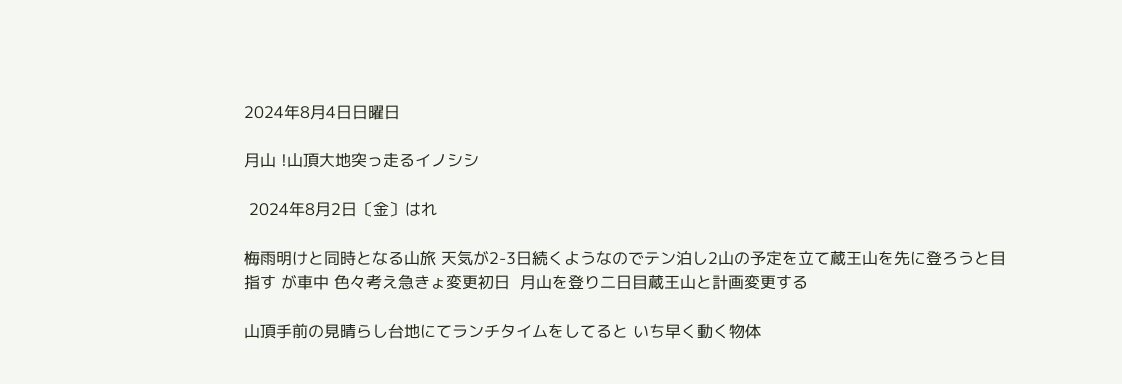2024年8月4日日曜日

月山 !山頂大地突っ走るイノシシ

 2024年8月2日〔金〕はれ

梅雨明けと同時となる山旅 天気が2-3日続くようなのでテン泊し2山の予定を立て蔵王山を先に登ろうと目指す が車中 色々考え急きょ変更初日  月山を登り二日目蔵王山と計画変更する

山頂手前の見晴らし台地にてランチタイムをしてると いち早く動く物体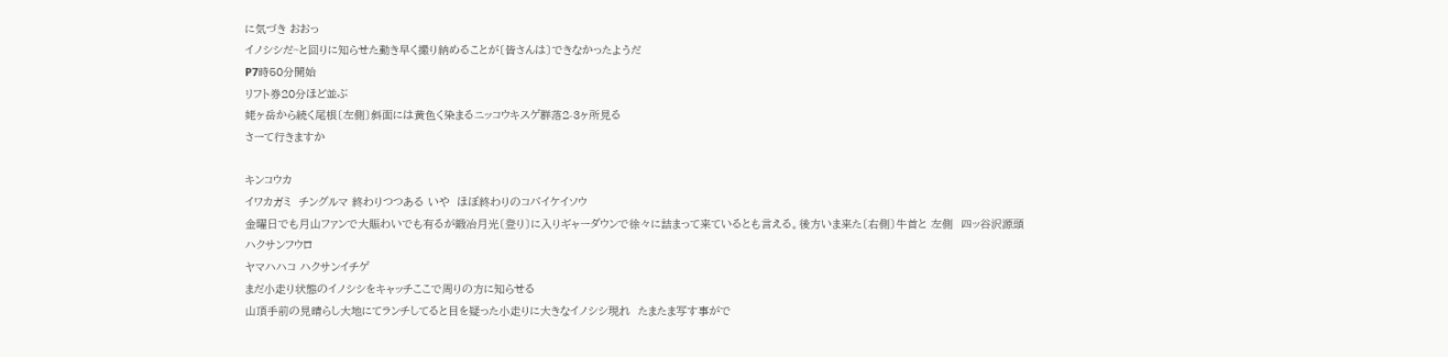に気づき おおっ
イノシシだ~と回りに知らせた動き早く撮り納めることが〔皆さんは〕できなかったようだ
P7時50分開始
リフト券20分ほど並ぶ
姥ヶ岳から続く尾根〔左側〕斜面には黄色く染まるニッコウキスゲ群落2-3ヶ所見る
さーて行きますか

キンコウカ
イワカガミ  チングルマ 終わりつつある いや  ほぼ終わりのコバイケイソウ
金曜日でも月山ファンで大賑わいでも有るが鍛冶月光〔登り〕に入りギャーダウンで徐々に詰まって来ているとも言える。後方いま来た〔右側〕牛首と 左側  四ッ谷沢源頭
ハクサンフウロ
ヤマハハコ ハクサンイチゲ
まだ小走り状態のイノシシをキャッチここで周りの方に知らせる
山頂手前の見晴らし大地にてランチしてると目を疑った小走りに大きなイノシシ現れ  たまたま写す事がで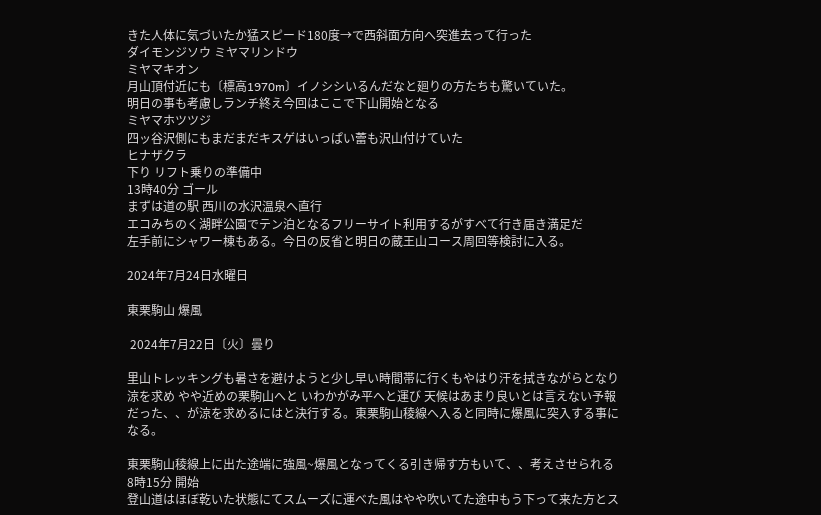きた人体に気づいたか猛スピード180度→で西斜面方向へ突進去って行った
ダイモンジソウ ミヤマリンドウ
ミヤマキオン
月山頂付近にも〔標高1970m〕イノシシいるんだなと廻りの方たちも驚いていた。
明日の事も考慮しランチ終え今回はここで下山開始となる
ミヤマホツツジ
四ッ谷沢側にもまだまだキスゲはいっぱい蕾も沢山付けていた
ヒナザクラ
下り リフト乗りの準備中
13時40分 ゴール
まずは道の駅 西川の水沢温泉へ直行
エコみちのく湖畔公園でテン泊となるフリーサイト利用するがすべて行き届き満足だ
左手前にシャワー棟もある。今日の反省と明日の蔵王山コース周回等検討に入る。

2024年7月24日水曜日

東栗駒山 爆風

 2024年7月22日〔火〕曇り

里山トレッキングも暑さを避けようと少し早い時間帯に行くもやはり汗を拭きながらとなり涼を求め やや近めの栗駒山へと いわかがみ平へと運び 天候はあまり良いとは言えない予報だった、、が涼を求めるにはと決行する。東栗駒山稜線へ入ると同時に爆風に突入する事になる。

東栗駒山稜線上に出た途端に強風~爆風となってくる引き帰す方もいて、、考えさせられる
8時15分 開始
登山道はほぼ乾いた状態にてスムーズに運べた風はやや吹いてた途中もう下って来た方とス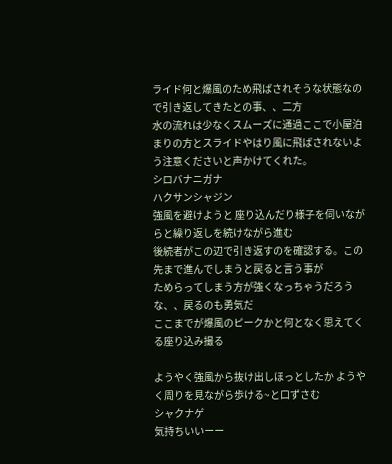ライド何と爆風のため飛ばされそうな状態なので引き返してきたとの事、、二方
水の流れは少なくスムーズに通過ここで小屋泊まりの方とスライドやはり風に飛ばされないよう注意くださいと声かけてくれた。
シロバナニガナ
ハクサンシャジン
強風を避けようと 座り込んだり様子を伺いながらと繰り返しを続けながら進む
後続者がこの辺で引き返すのを確認する。この先まで進んでしまうと戻ると言う事が
ためらってしまう方が強くなっちゃうだろうな、、戻るのも勇気だ
ここまでが爆風のピークかと何となく思えてくる座り込み撮る

ようやく強風から抜け出しほっとしたか ようやく周りを見ながら歩ける~と口ずさむ
シャクナゲ
気持ちいいーー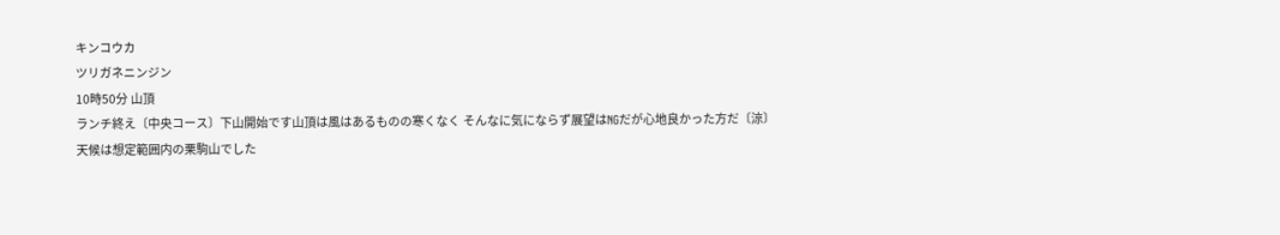キンコウカ
ツリガネニンジン
10時50分 山頂
ランチ終え〔中央コース〕下山開始です山頂は風はあるものの寒くなく そんなに気にならず展望はNGだが心地良かった方だ〔涼〕
天候は想定範囲内の栗駒山でした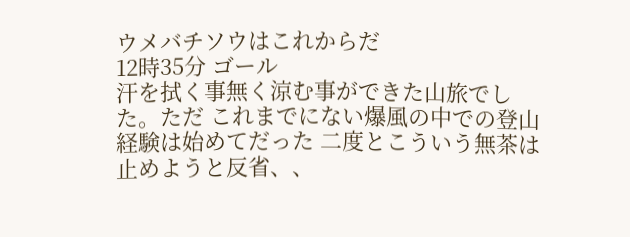ウメバチソウはこれからだ
12時35分 ゴール
汗を拭く事無く涼む事ができた山旅でした。ただ これまでにない爆風の中での登山経験は始めてだった 二度とこういう無茶は止めようと反省、、